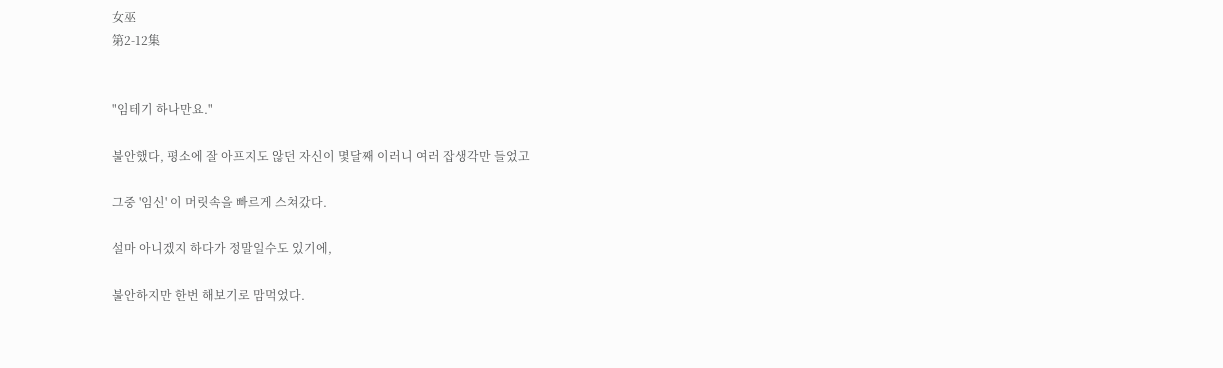女巫
第2-12集


"임테기 하나만요."

불안했다, 평소에 잘 아프지도 않던 자신이 몇달째 이러니 여러 잡생각만 들었고

그중 '임신' 이 머릿속을 빠르게 스쳐갔다.

설마 아니겠지 하다가 정말일수도 있기에,

불안하지만 한번 해보기로 맘먹었다.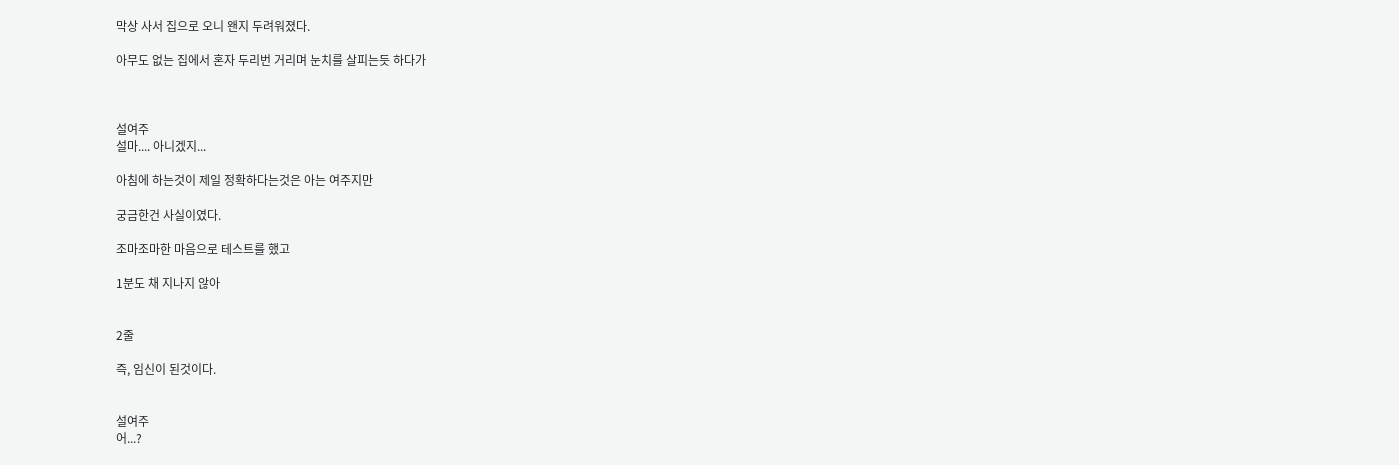막상 사서 집으로 오니 왠지 두려워졌다.

아무도 없는 집에서 혼자 두리번 거리며 눈치를 살피는듯 하다가



설여주
설마.... 아니겠지...

아침에 하는것이 제일 정확하다는것은 아는 여주지만

궁금한건 사실이였다.

조마조마한 마음으로 테스트를 했고

1분도 채 지나지 않아


2줄

즉, 임신이 된것이다.


설여주
어...?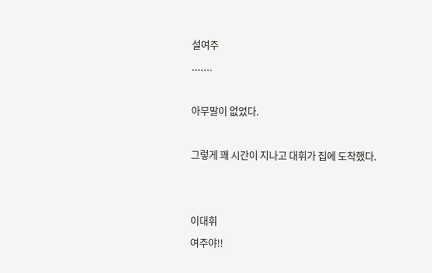설여주
.......

아무말이 없었다.

그렇게 꽤 시간이 지나고 대휘가 집에 도착했다.


이대휘
여주야!!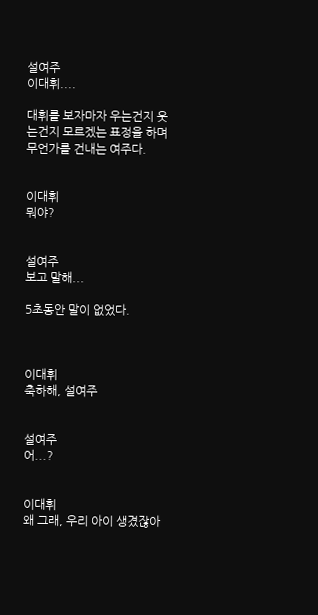설여주
이대휘....

대휘를 보자마자 우는건지 웃는건지 모르겠는 표정을 하며 무언가를 건내는 여주다.


이대휘
뭐야?


설여주
보고 말해...

5초동안 말이 없었다.



이대휘
축하해, 설여주


설여주
어...?


이대휘
왜 그래, 우리 아이 생겼잖아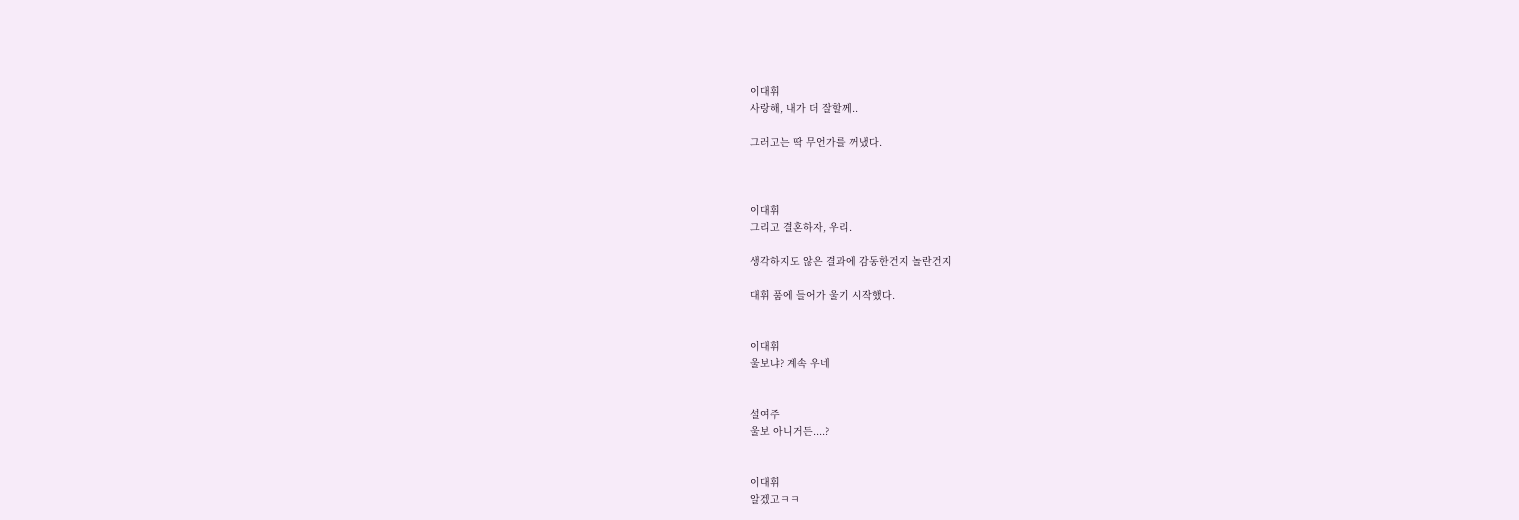이대휘
사랑해, 내가 더 잘할께..

그러고는 딱 무언가를 꺼냈다.



이대휘
그리고 결혼하자, 우리.

생각하지도 않은 결과에 감동한건지 놀란건지

대휘 품에 들어가 울기 시작했다.


이대휘
울보냐? 계속 우네


설여주
울보 아니거든....?


이대휘
알겠고ㅋㅋ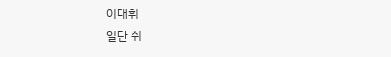이대휘
일단 쉬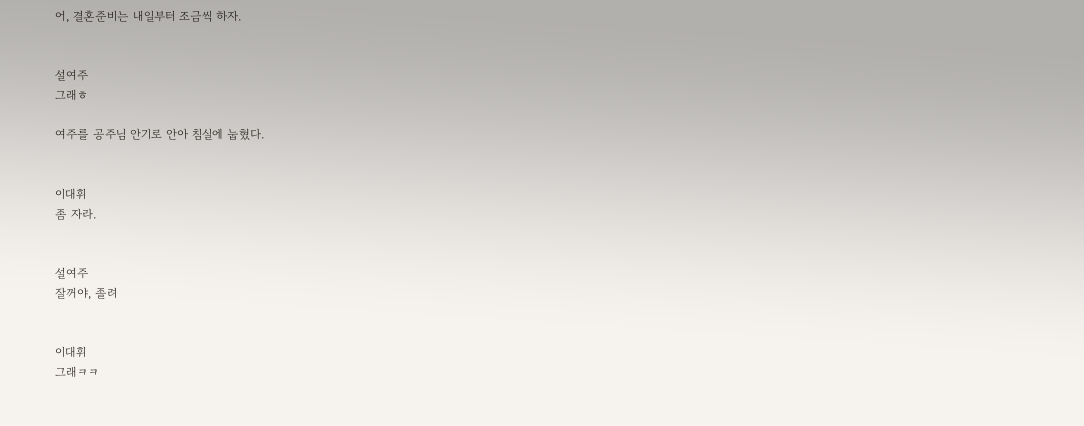어, 결혼준비는 내일부터 조금씩 하자.


설여주
그래ㅎ

여주를 공주님 안기로 안아 침실에 눕혔다.


이대휘
좀 자라.


설여주
잘꺼야, 졸려


이대휘
그래ㅋㅋ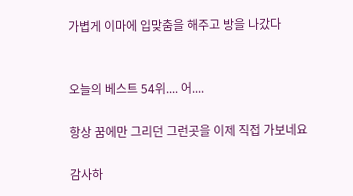가볍게 이마에 입맞춤을 해주고 방을 나갔다


오늘의 베스트 54위.... 어....

항상 꿈에만 그리던 그런곳을 이제 직접 가보네요

감사하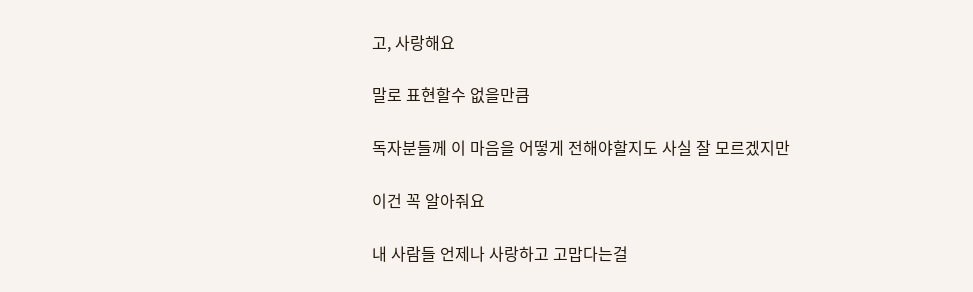고, 사랑해요

말로 표현할수 없을만큼

독자분들께 이 마음을 어떻게 전해야할지도 사실 잘 모르겠지만

이건 꼭 알아줘요

내 사람들 언제나 사랑하고 고맙다는걸